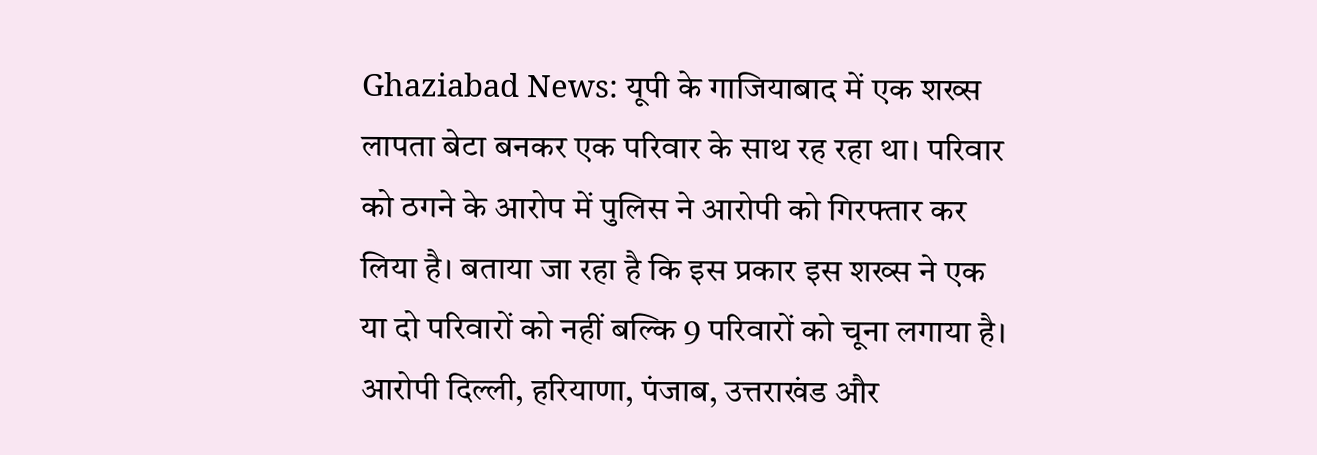Ghaziabad News: यूपी के गाजियाबाद में एक शख्स लापता बेटा बनकर एक परिवार के साथ रह रहा था। परिवार को ठगने के आरोप में पुलिस ने आरोपी को गिरफ्तार कर लिया है। बताया जा रहा है कि इस प्रकार इस शख्स ने एक या दो परिवारों को नहीं बल्कि 9 परिवारों को चूना लगाया है। आरोपी दिल्ली, हरियाणा, पंजाब, उत्तराखंड और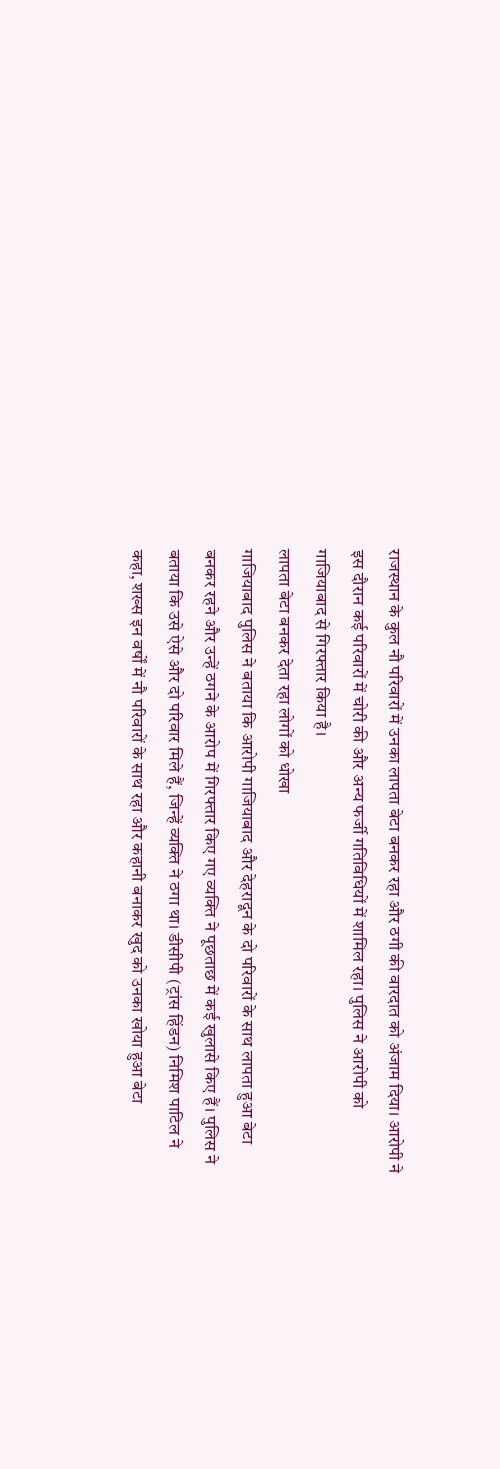राजस्थान के कुल नौ परिवारों में उनका लापता बेटा बनकर रहा और ठगी की वारदात को अंजाम दिया। आरोपी ने इस दौरान कई परिवारों में चोरी की और अन्य फर्जी गतिविधियों में शामिल रहा। पुलिस ने आरोपी को गाजियाबाद से गिरफ्तार किया है।
लापता बेटा बनकर देता रहा लोगों को धोखा
गाजियाबाद पुलिस ने बताया कि आरोपी गाजियाबाद और देहरादून के दो परिवारों के साथ लापता हुआ बेटा बनकर रहने और उन्हें ठगने के आरोप में गिरफ्तार किए गए व्यक्ति ने पूछताछ में कई खुलासे किए हैं। पुलिस ने बताया कि उसे ऐसे और दो परिवार मिले हैं, जिन्हें व्यक्ति ने ठगा था। डीसीपी (ट्रांस हिंडन) निमिश पाटिल ने कहा, शख्स इन वर्षों में नौ परिवारों के साथ रहा और कहानी बनाकर खुद को उनका खोया हुआ बेटा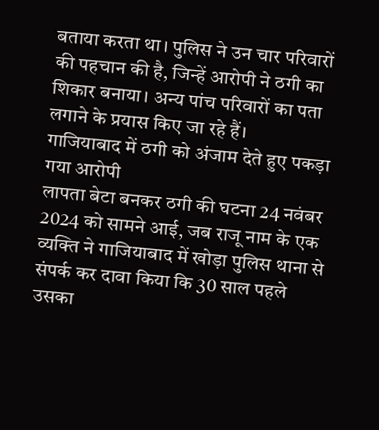बताया करता था। पुलिस ने उन चार परिवारों की पहचान की है, जिन्हें आरोपी ने ठगी का शिकार बनाया। अन्य पांच परिवारों का पता लगाने के प्रयास किए जा रहे हैं।
गाजियाबाद में ठगी को अंजाम देते हुए पकड़ा गया आरोपी
लापता बेटा बनकर ठगी की घटना 24 नवंबर 2024 को सामने आई, जब राजू नाम के एक व्यक्ति ने गाजियाबाद में खोड़ा पुलिस थाना से संपर्क कर दावा किया कि 30 साल पहले उसका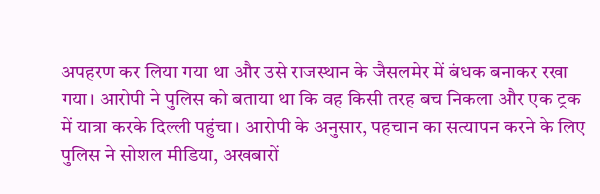अपहरण कर लिया गया था और उसे राजस्थान के जैसलमेर में बंधक बनाकर रखा गया। आरोपी ने पुलिस को बताया था कि वह किसी तरह बच निकला और एक ट्रक में यात्रा करके दिल्ली पहुंचा। आरोपी के अनुसार, पहचान का सत्यापन करने के लिए पुलिस ने सोशल मीडिया, अखबारों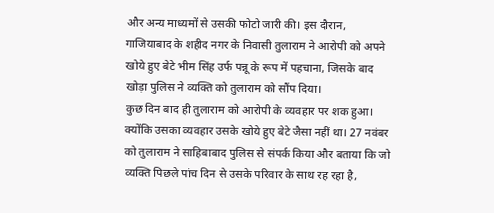और अन्य माध्यमों से उसकी फोटो जारी की। इस दौरान, गाजियाबाद के शहीद नगर के निवासी तुलाराम ने आरोपी को अपने खोये हुए बेटे भीम सिंह उर्फ पन्नू के रूप में पहचाना, जिसके बाद खोड़ा पुलिस ने व्यक्ति को तुलाराम को सौंप दिया।
कुछ दिन बाद ही तुलाराम को आरोपी के व्यवहार पर शक हुआ। क्योंकि उसका व्यवहार उसके खोये हुए बेटे जैसा नहीं था। 27 नवंबर को तुलाराम ने साहिबाबाद पुलिस से संपर्क किया और बताया कि जो व्यक्ति पिछले पांच दिन से उसके परिवार के साथ रह रहा है,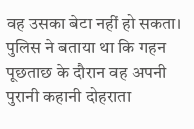वह उसका बेटा नहीं हो सकता। पुलिस ने बताया था कि गहन पूछताछ के दौरान वह अपनी पुरानी कहानी दोहराता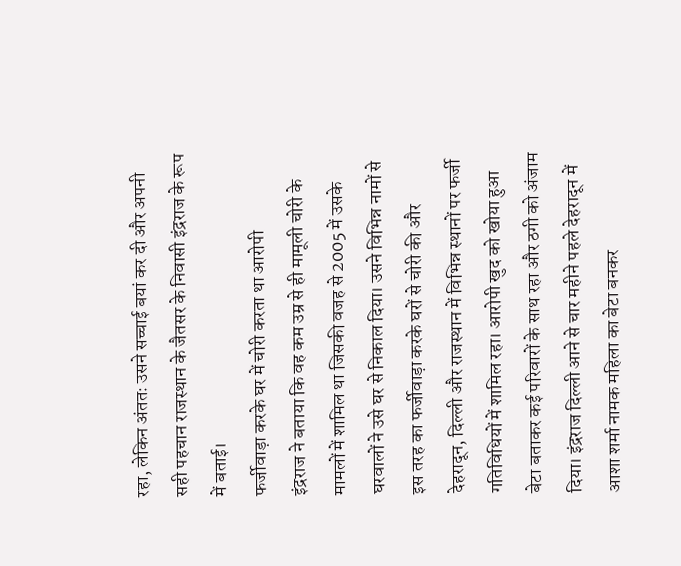रहा, लेकिन अंततः उसने सच्चाई बयां कर दी और अपनी सही पहचान राजस्थान के जैतसर के निवासी इंद्रराज के रूप में बताई।
फर्जीवाड़ा करके घर में चोरी करता था आरोपी
इंद्रराज ने बताया कि वह कम उम्र से ही मामूली चोरी के मामलों में शामिल था जिसकी वजह से 2005 में उसके घरवालों ने उसे घर से निकाल दिया। उसने विभिन्न नामों से इस तरह का फर्जीवाड़ा करके घरों से चोरी की और देहरादून, दिल्ली और राजस्थान में विभिन्न स्थानों पर फर्जी गतिविधियों में शामिल रहा। आरोपी खुद को खोया हुआ बेटा बताकर कई परिवारों के साथ रहा और ठगी को अंजाम दिया। इंद्रराज दिल्ली आने से चार महीने पहले देहरादून में आशा शर्मा नामक महिला का बेटा बनकर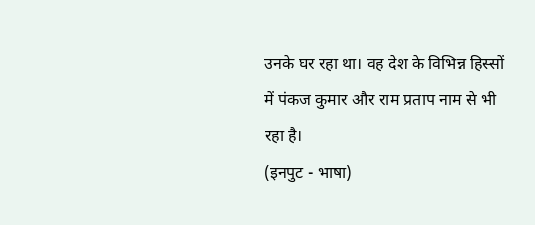उनके घर रहा था। वह देश के विभिन्न हिस्सों में पंकज कुमार और राम प्रताप नाम से भी रहा है।
(इनपुट - भाषा)